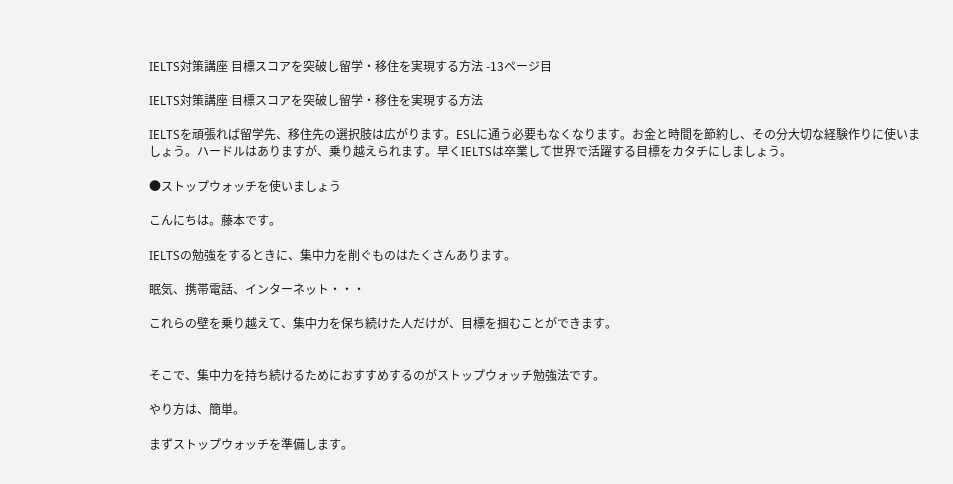IELTS対策講座 目標スコアを突破し留学・移住を実現する方法 -13ページ目

IELTS対策講座 目標スコアを突破し留学・移住を実現する方法

IELTSを頑張れば留学先、移住先の選択肢は広がります。ESLに通う必要もなくなります。お金と時間を節約し、その分大切な経験作りに使いましょう。ハードルはありますが、乗り越えられます。早くIELTSは卒業して世界で活躍する目標をカタチにしましょう。

●ストップウォッチを使いましょう

こんにちは。藤本です。

IELTSの勉強をするときに、集中力を削ぐものはたくさんあります。

眠気、携帯電話、インターネット・・・

これらの壁を乗り越えて、集中力を保ち続けた人だけが、目標を掴むことができます。


そこで、集中力を持ち続けるためにおすすめするのがストップウォッチ勉強法です。

やり方は、簡単。

まずストップウォッチを準備します。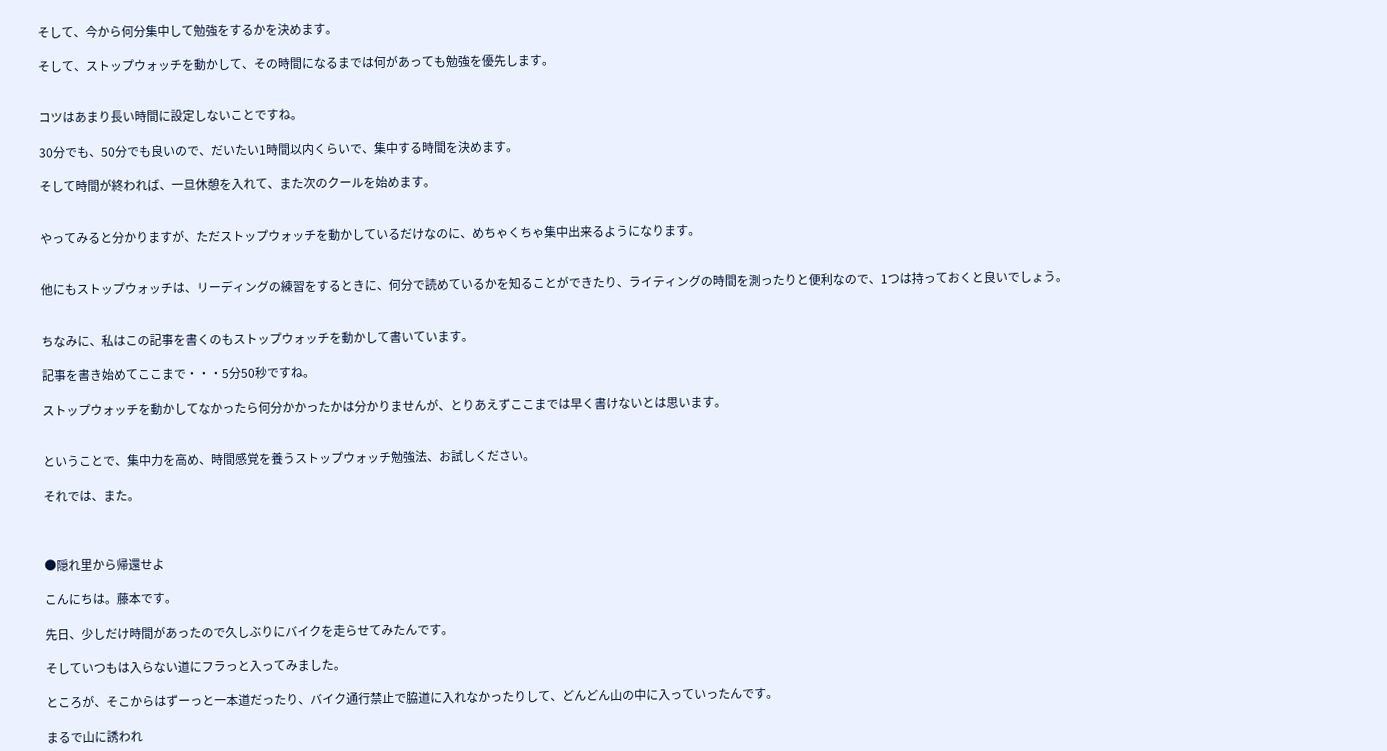そして、今から何分集中して勉強をするかを決めます。

そして、ストップウォッチを動かして、その時間になるまでは何があっても勉強を優先します。


コツはあまり長い時間に設定しないことですね。

30分でも、50分でも良いので、だいたい1時間以内くらいで、集中する時間を決めます。

そして時間が終われば、一旦休憩を入れて、また次のクールを始めます。


やってみると分かりますが、ただストップウォッチを動かしているだけなのに、めちゃくちゃ集中出来るようになります。


他にもストップウォッチは、リーディングの練習をするときに、何分で読めているかを知ることができたり、ライティングの時間を測ったりと便利なので、1つは持っておくと良いでしょう。


ちなみに、私はこの記事を書くのもストップウォッチを動かして書いています。

記事を書き始めてここまで・・・5分50秒ですね。

ストップウォッチを動かしてなかったら何分かかったかは分かりませんが、とりあえずここまでは早く書けないとは思います。


ということで、集中力を高め、時間感覚を養うストップウォッチ勉強法、お試しください。

それでは、また。



●隠れ里から帰還せよ

こんにちは。藤本です。

先日、少しだけ時間があったので久しぶりにバイクを走らせてみたんです。

そしていつもは入らない道にフラっと入ってみました。

ところが、そこからはずーっと一本道だったり、バイク通行禁止で脇道に入れなかったりして、どんどん山の中に入っていったんです。

まるで山に誘われ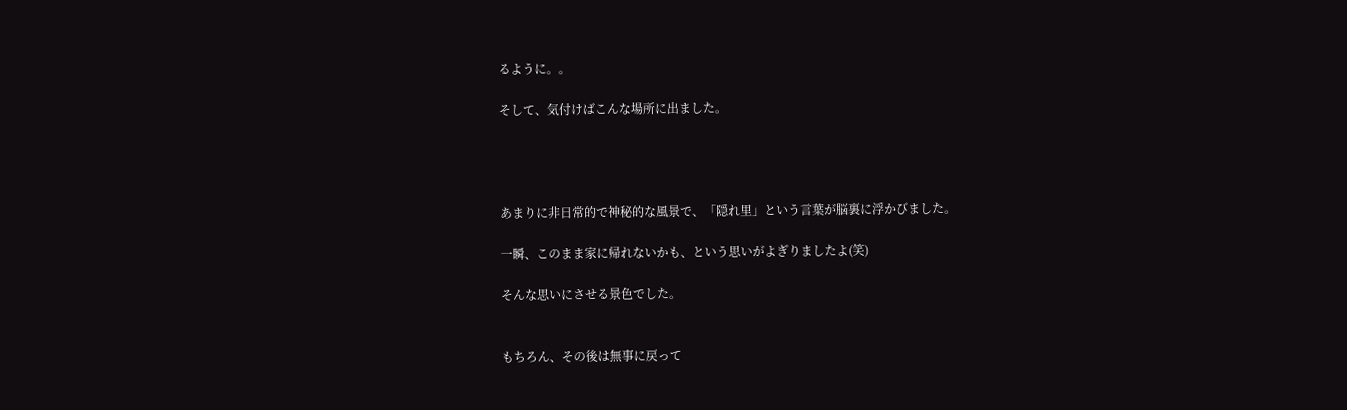るように。。

そして、気付けばこんな場所に出ました。




あまりに非日常的で神秘的な風景で、「隠れ里」という言葉が脳裏に浮かびました。

一瞬、このまま家に帰れないかも、という思いがよぎりましたよ(笑)

そんな思いにさせる景色でした。


もちろん、その後は無事に戻って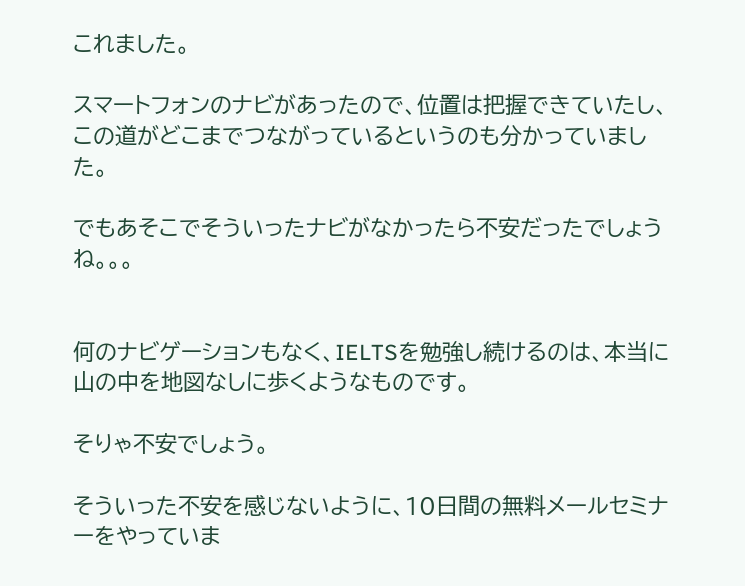これました。

スマートフォンのナビがあったので、位置は把握できていたし、この道がどこまでつながっているというのも分かっていました。

でもあそこでそういったナビがなかったら不安だったでしょうね。。。


何のナビゲーションもなく、IELTSを勉強し続けるのは、本当に山の中を地図なしに歩くようなものです。

そりゃ不安でしょう。

そういった不安を感じないように、10日間の無料メールセミナーをやっていま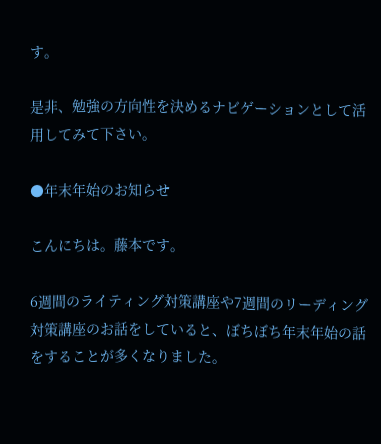す。

是非、勉強の方向性を決めるナビゲーションとして活用してみて下さい。

●年末年始のお知らせ

こんにちは。藤本です。

6週間のライティング対策講座や7週間のリーディング対策講座のお話をしていると、ぼちぼち年末年始の話をすることが多くなりました。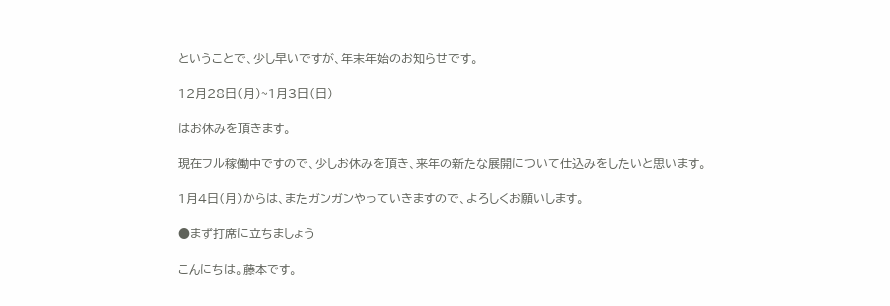ということで、少し早いですが、年末年始のお知らせです。

12月28日(月)~1月3日(日)

はお休みを頂きます。

現在フル稼働中ですので、少しお休みを頂き、来年の新たな展開について仕込みをしたいと思います。

1月4日(月)からは、またガンガンやっていきますので、よろしくお願いします。

●まず打席に立ちましょう

こんにちは。藤本です。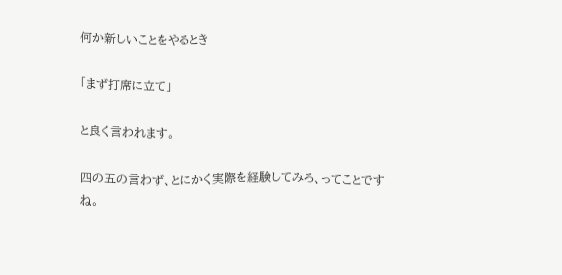何か新しいことをやるとき

「まず打席に立て」

と良く言われます。

四の五の言わず、とにかく実際を経験してみろ、ってことですね。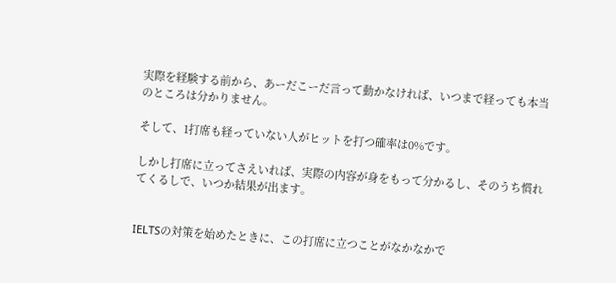実際を経験する前から、あーだこーだ言って動かなければ、いつまで経っても本当のところは分かりません。

そして、1打席も経っていない人がヒットを打つ確率は0%です。

しかし打席に立ってさえいれば、実際の内容が身をもって分かるし、そのうち慣れてくるしで、いつか結果が出ます。


IELTSの対策を始めたときに、この打席に立つことがなかなかで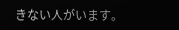きない人がいます。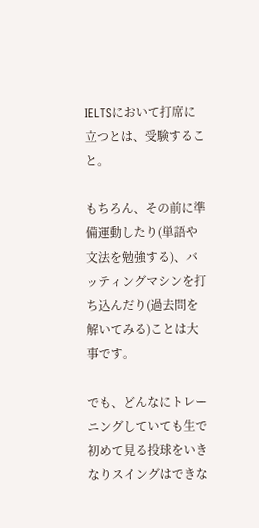IELTSにおいて打席に立つとは、受験すること。

もちろん、その前に準備運動したり(単語や文法を勉強する)、バッティングマシンを打ち込んだり(過去問を解いてみる)ことは大事です。

でも、どんなにトレーニングしていても生で初めて見る投球をいきなりスイングはできな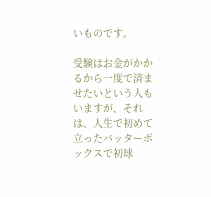いものです。

受験はお金がかかるから一度で済ませたいという人もいますが、それは、人生で初めて立ったバッターボックスで初球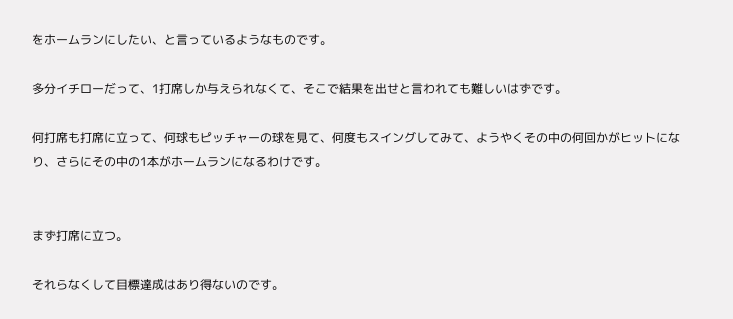をホームランにしたい、と言っているようなものです。

多分イチローだって、1打席しか与えられなくて、そこで結果を出せと言われても難しいはずです。

何打席も打席に立って、何球もピッチャーの球を見て、何度もスイングしてみて、ようやくその中の何回かがヒットになり、さらにその中の1本がホームランになるわけです。


まず打席に立つ。

それらなくして目標達成はあり得ないのです。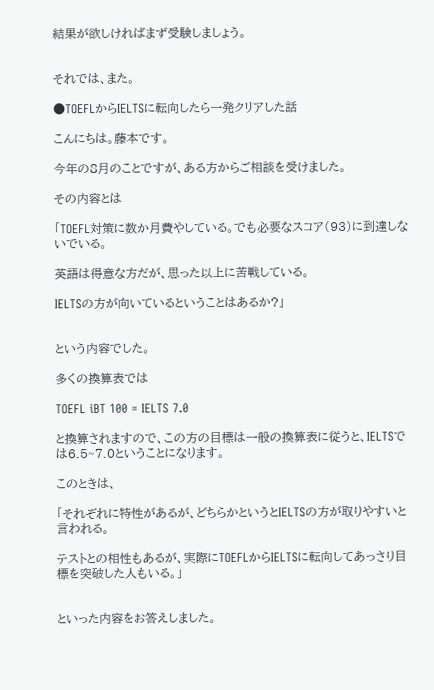結果が欲しければまず受験しましょう。


それでは、また。

●TOEFLからIELTSに転向したら一発クリアした話

こんにちは。藤本です。

今年の8月のことですが、ある方からご相談を受けました。

その内容とは

「TOEFL対策に数か月費やしている。でも必要なスコア(93)に到達しないでいる。

英語は得意な方だが、思った以上に苦戦している。

IELTSの方が向いているということはあるか?」


という内容でした。

多くの換算表では

TOEFL iBT 100 = IELTS 7.0

と換算されますので、この方の目標は一般の換算表に従うと、IELTSでは6.5~7.0ということになります。

このときは、

「それぞれに特性があるが、どちらかというとIELTSの方が取りやすいと言われる。

テストとの相性もあるが、実際にTOEFLからIELTSに転向してあっさり目標を突破した人もいる。」


といった内容をお答えしました。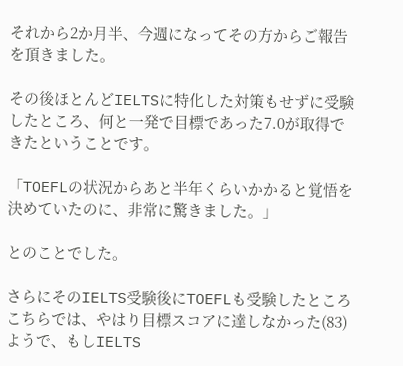それから2か月半、今週になってその方からご報告を頂きました。

その後ほとんどIELTSに特化した対策もせずに受験したところ、何と一発で目標であった7.0が取得できたということです。

「TOEFLの状況からあと半年くらいかかると覚悟を決めていたのに、非常に驚きました。」

とのことでした。

さらにそのIELTS受験後にTOEFLも受験したところこちらでは、やはり目標スコアに達しなかった(83)ようで、もしIELTS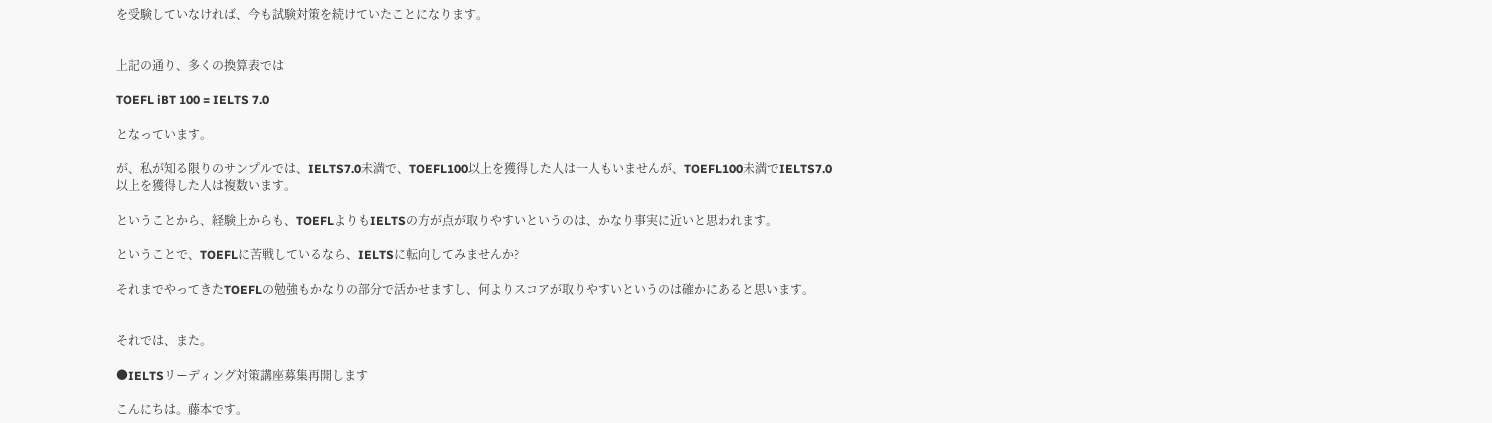を受験していなければ、今も試験対策を続けていたことになります。


上記の通り、多くの換算表では

TOEFL iBT 100 = IELTS 7.0

となっています。

が、私が知る限りのサンプルでは、IELTS7.0未満で、TOEFL100以上を獲得した人は一人もいませんが、TOEFL100未満でIELTS7.0以上を獲得した人は複数います。

ということから、経験上からも、TOEFLよりもIELTSの方が点が取りやすいというのは、かなり事実に近いと思われます。

ということで、TOEFLに苦戦しているなら、IELTSに転向してみませんか?

それまでやってきたTOEFLの勉強もかなりの部分で活かせますし、何よりスコアが取りやすいというのは確かにあると思います。


それでは、また。

●IELTSリーディング対策講座募集再開します

こんにちは。藤本です。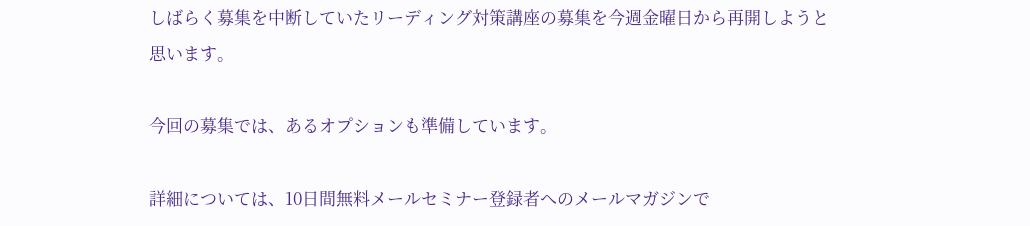しばらく募集を中断していたリーディング対策講座の募集を今週金曜日から再開しようと思います。

今回の募集では、あるオプションも準備しています。

詳細については、10日間無料メールセミナー登録者へのメールマガジンで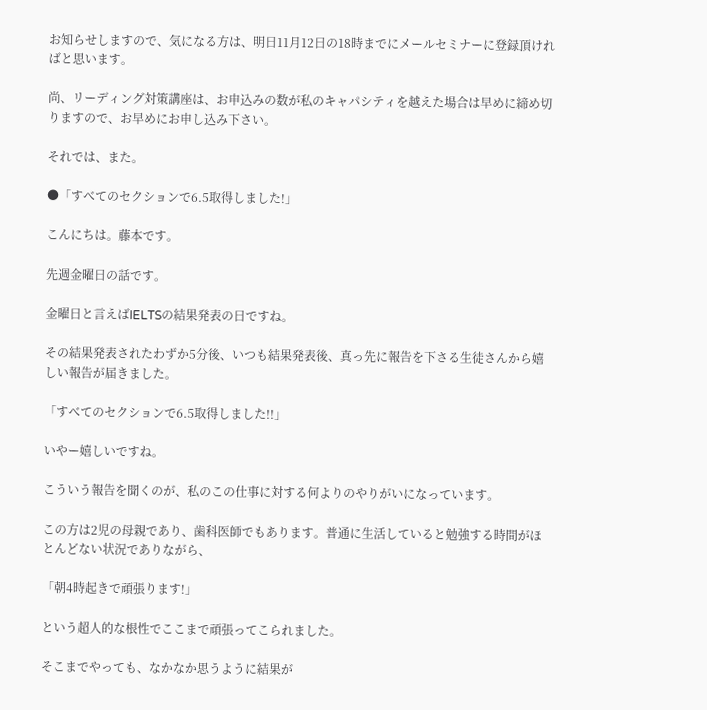お知らせしますので、気になる方は、明日11月12日の18時までにメールセミナーに登録頂ければと思います。

尚、リーディング対策講座は、お申込みの数が私のキャパシティを越えた場合は早めに締め切りますので、お早めにお申し込み下さい。

それでは、また。

●「すべてのセクションで6.5取得しました!」

こんにちは。藤本です。

先週金曜日の話です。

金曜日と言えばIELTSの結果発表の日ですね。

その結果発表されたわずか5分後、いつも結果発表後、真っ先に報告を下さる生徒さんから嬉しい報告が届きました。

「すべてのセクションで6.5取得しました!!」

いやー嬉しいですね。

こういう報告を聞くのが、私のこの仕事に対する何よりのやりがいになっています。

この方は2児の母親であり、歯科医師でもあります。普通に生活していると勉強する時間がほとんどない状況でありながら、

「朝4時起きで頑張ります!」

という超人的な根性でここまで頑張ってこられました。

そこまでやっても、なかなか思うように結果が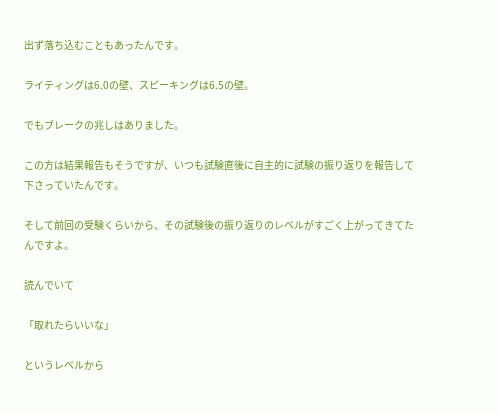出ず落ち込むこともあったんです。

ライティングは6.0の壁、スピーキングは6.5の壁。

でもブレークの兆しはありました。

この方は結果報告もそうですが、いつも試験直後に自主的に試験の振り返りを報告して下さっていたんです。

そして前回の受験くらいから、その試験後の振り返りのレベルがすごく上がってきてたんですよ。

読んでいて

「取れたらいいな」

というレベルから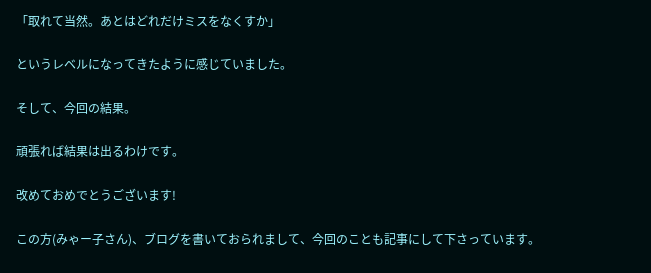「取れて当然。あとはどれだけミスをなくすか」

というレベルになってきたように感じていました。

そして、今回の結果。

頑張れば結果は出るわけです。

改めておめでとうございます!

この方(みゃー子さん)、ブログを書いておられまして、今回のことも記事にして下さっています。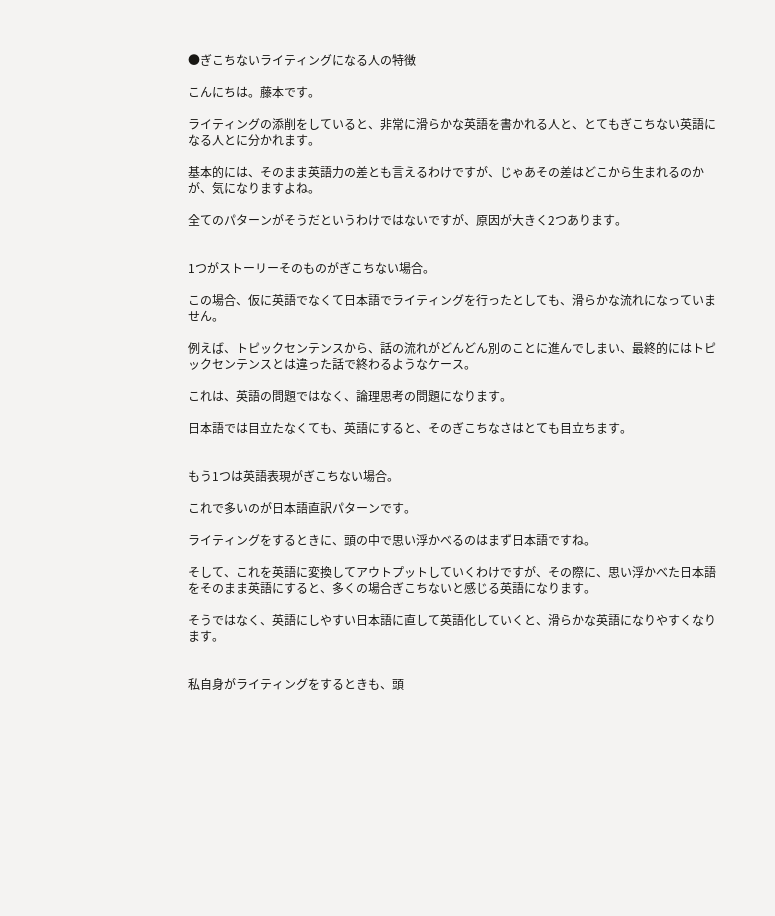●ぎこちないライティングになる人の特徴

こんにちは。藤本です。

ライティングの添削をしていると、非常に滑らかな英語を書かれる人と、とてもぎこちない英語になる人とに分かれます。

基本的には、そのまま英語力の差とも言えるわけですが、じゃあその差はどこから生まれるのかが、気になりますよね。

全てのパターンがそうだというわけではないですが、原因が大きく2つあります。


1つがストーリーそのものがぎこちない場合。

この場合、仮に英語でなくて日本語でライティングを行ったとしても、滑らかな流れになっていません。

例えば、トピックセンテンスから、話の流れがどんどん別のことに進んでしまい、最終的にはトピックセンテンスとは違った話で終わるようなケース。

これは、英語の問題ではなく、論理思考の問題になります。

日本語では目立たなくても、英語にすると、そのぎこちなさはとても目立ちます。


もう1つは英語表現がぎこちない場合。

これで多いのが日本語直訳パターンです。

ライティングをするときに、頭の中で思い浮かべるのはまず日本語ですね。

そして、これを英語に変換してアウトプットしていくわけですが、その際に、思い浮かべた日本語をそのまま英語にすると、多くの場合ぎこちないと感じる英語になります。

そうではなく、英語にしやすい日本語に直して英語化していくと、滑らかな英語になりやすくなります。


私自身がライティングをするときも、頭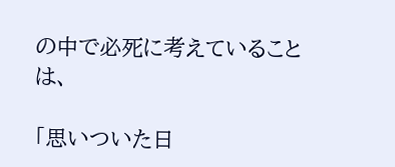の中で必死に考えていることは、

「思いついた日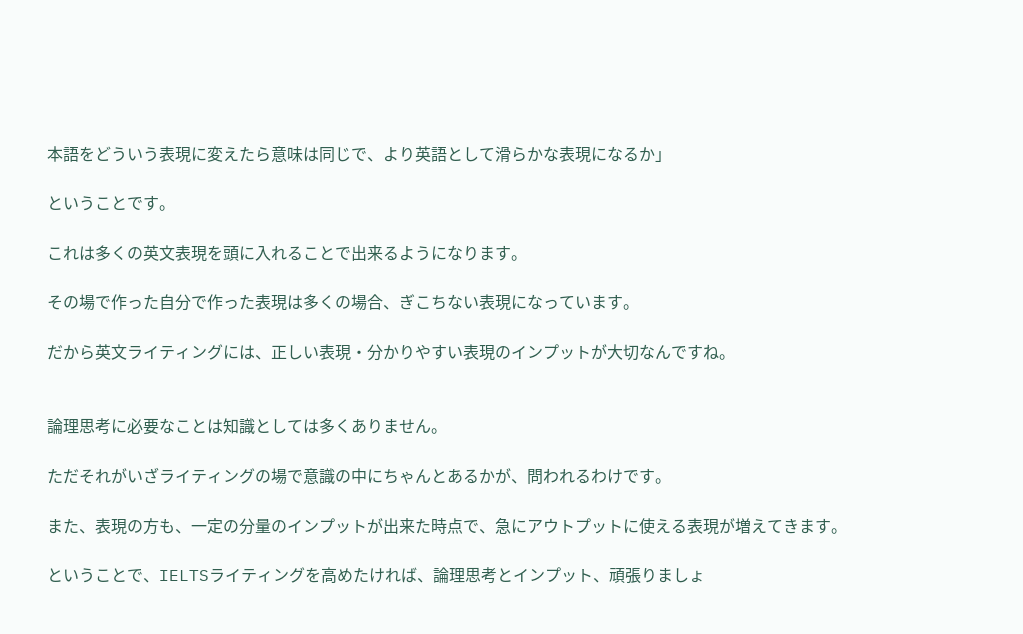本語をどういう表現に変えたら意味は同じで、より英語として滑らかな表現になるか」

ということです。

これは多くの英文表現を頭に入れることで出来るようになります。

その場で作った自分で作った表現は多くの場合、ぎこちない表現になっています。

だから英文ライティングには、正しい表現・分かりやすい表現のインプットが大切なんですね。


論理思考に必要なことは知識としては多くありません。

ただそれがいざライティングの場で意識の中にちゃんとあるかが、問われるわけです。

また、表現の方も、一定の分量のインプットが出来た時点で、急にアウトプットに使える表現が増えてきます。

ということで、IELTSライティングを高めたければ、論理思考とインプット、頑張りましょ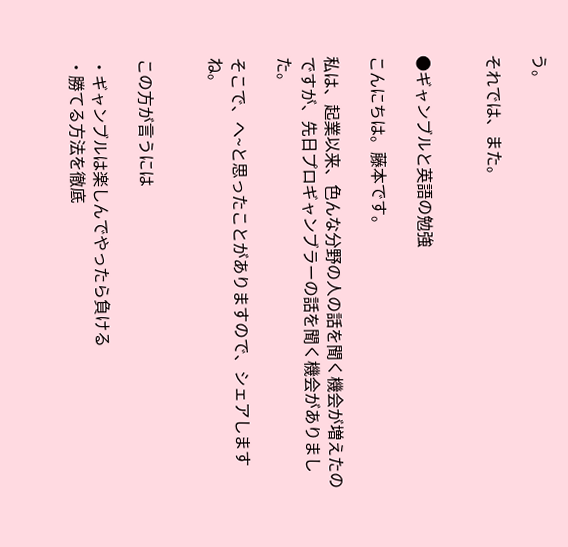う。

それでは、また。


●ギャンブルと英語の勉強

こんにちは。藤本です。

私は、起業以来、色んな分野の人の話を聞く機会が増えたのですが、先日プロギャンブラーの話を聞く機会がありました。

そこで、へ~と思ったことがありますので、シェアしますね。


この方が言うには

・ギャンブルは楽しんでやったら負ける
・勝てる方法を徹底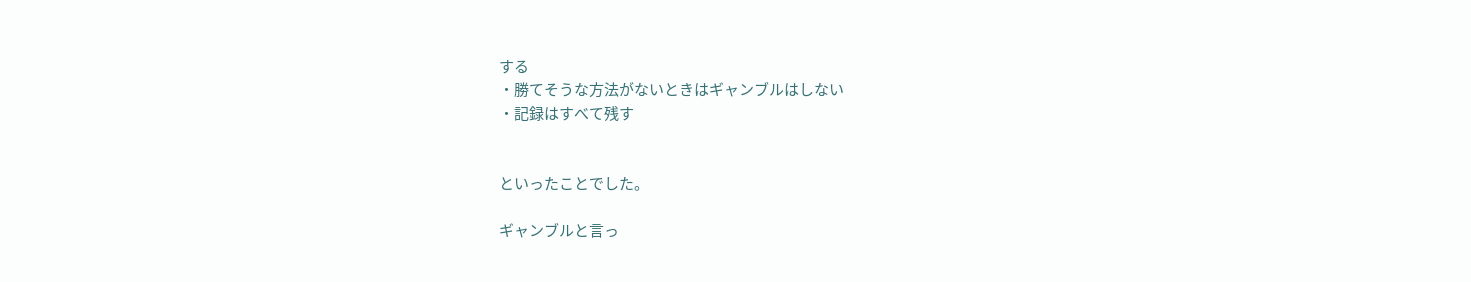する
・勝てそうな方法がないときはギャンブルはしない
・記録はすべて残す


といったことでした。

ギャンブルと言っ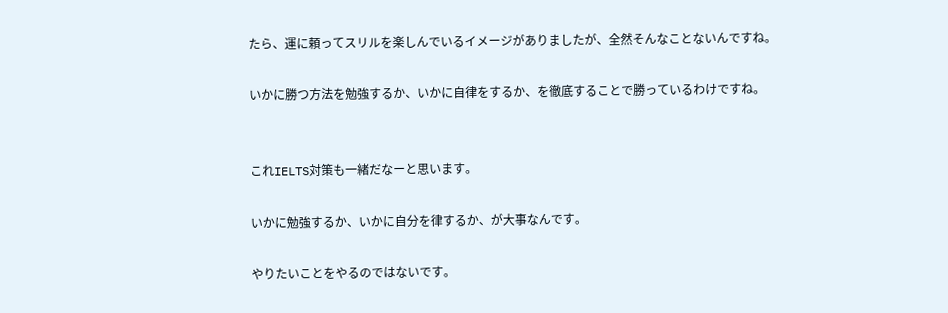たら、運に頼ってスリルを楽しんでいるイメージがありましたが、全然そんなことないんですね。

いかに勝つ方法を勉強するか、いかに自律をするか、を徹底することで勝っているわけですね。


これIELTS対策も一緒だなーと思います。

いかに勉強するか、いかに自分を律するか、が大事なんです。

やりたいことをやるのではないです。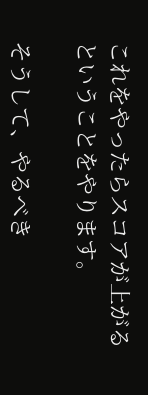これをやったらスコアが上がるということをやります。

そうして、やるべき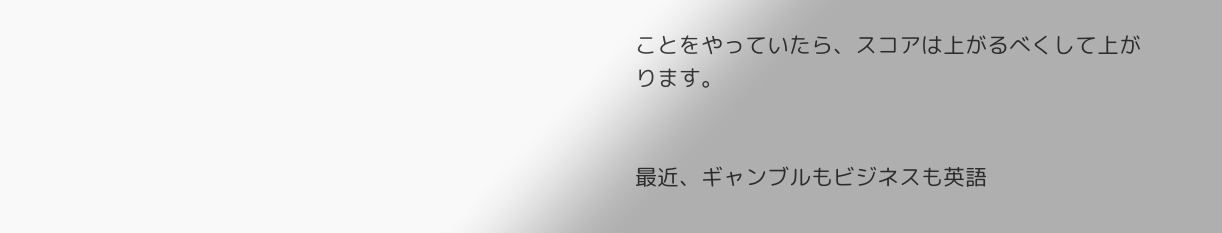ことをやっていたら、スコアは上がるべくして上がります。


最近、ギャンブルもビジネスも英語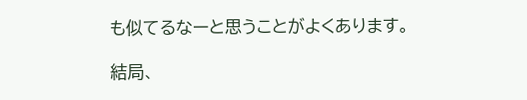も似てるなーと思うことがよくあります。

結局、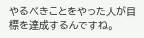やるべきことをやった人が目標を達成するんですね。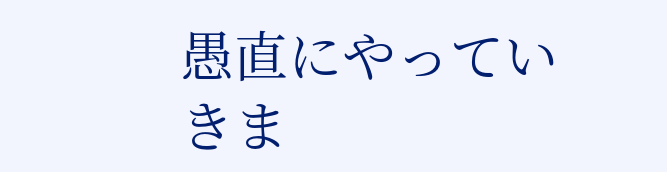愚直にやっていきま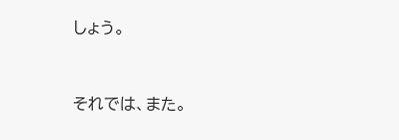しょう。


それでは、また。